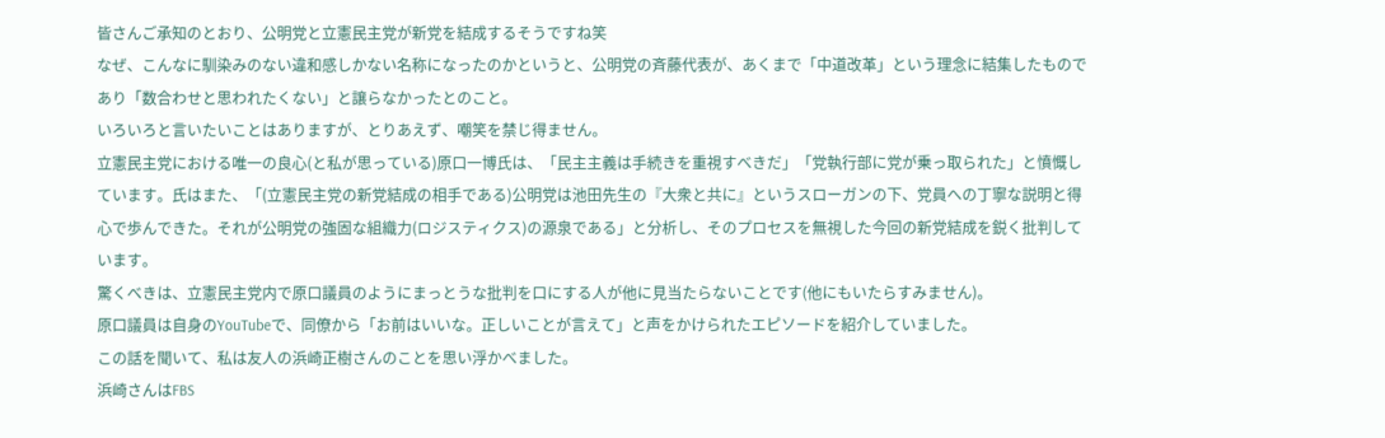皆さんご承知のとおり、公明党と立憲民主党が新党を結成するそうですね笑
なぜ、こんなに馴染みのない違和感しかない名称になったのかというと、公明党の斉藤代表が、あくまで「中道改革」という理念に結集したものであり「数合わせと思われたくない」と譲らなかったとのこと。
いろいろと言いたいことはありますが、とりあえず、嘲笑を禁じ得ません。
立憲民主党における唯一の良心(と私が思っている)原口一博氏は、「民主主義は手続きを重視すべきだ」「党執行部に党が乗っ取られた」と憤慨しています。氏はまた、「(立憲民主党の新党結成の相手である)公明党は池田先生の『大衆と共に』というスローガンの下、党員への丁寧な説明と得心で歩んできた。それが公明党の強固な組織力(ロジスティクス)の源泉である」と分析し、そのプロセスを無視した今回の新党結成を鋭く批判しています。
驚くべきは、立憲民主党内で原口議員のようにまっとうな批判を口にする人が他に見当たらないことです(他にもいたらすみません)。
原口議員は自身のYouTubeで、同僚から「お前はいいな。正しいことが言えて」と声をかけられたエピソードを紹介していました。
この話を聞いて、私は友人の浜崎正樹さんのことを思い浮かべました。
浜崎さんはFBS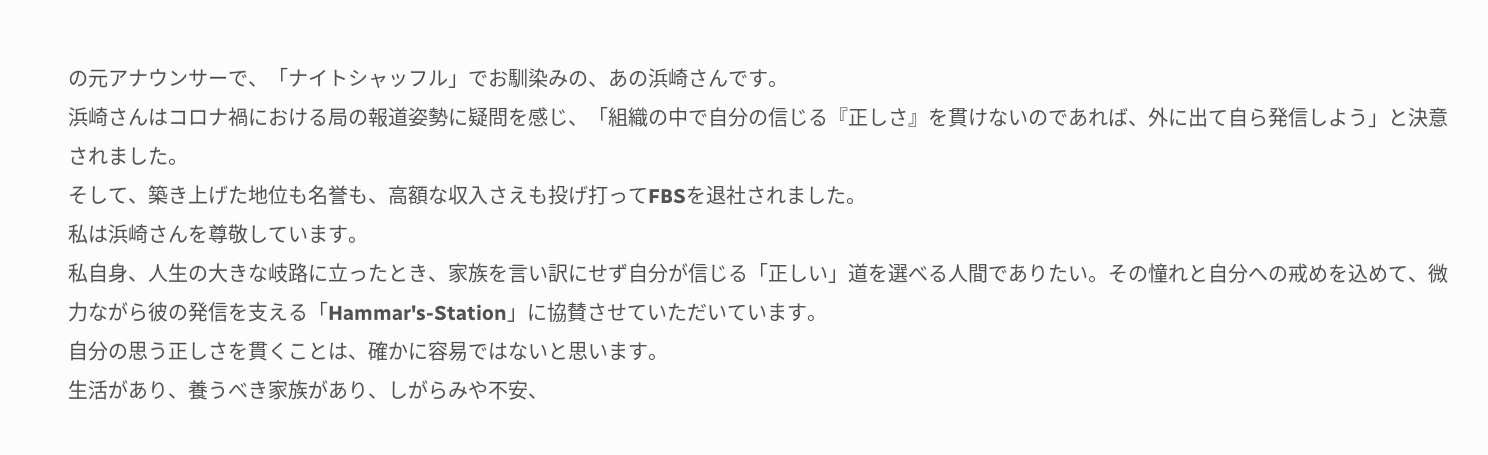の元アナウンサーで、「ナイトシャッフル」でお馴染みの、あの浜崎さんです。
浜崎さんはコロナ禍における局の報道姿勢に疑問を感じ、「組織の中で自分の信じる『正しさ』を貫けないのであれば、外に出て自ら発信しよう」と決意されました。
そして、築き上げた地位も名誉も、高額な収入さえも投げ打ってFBSを退社されました。
私は浜崎さんを尊敬しています。
私自身、人生の大きな岐路に立ったとき、家族を言い訳にせず自分が信じる「正しい」道を選べる人間でありたい。その憧れと自分への戒めを込めて、微力ながら彼の発信を支える「Hammar's-Station」に協賛させていただいています。
自分の思う正しさを貫くことは、確かに容易ではないと思います。
生活があり、養うべき家族があり、しがらみや不安、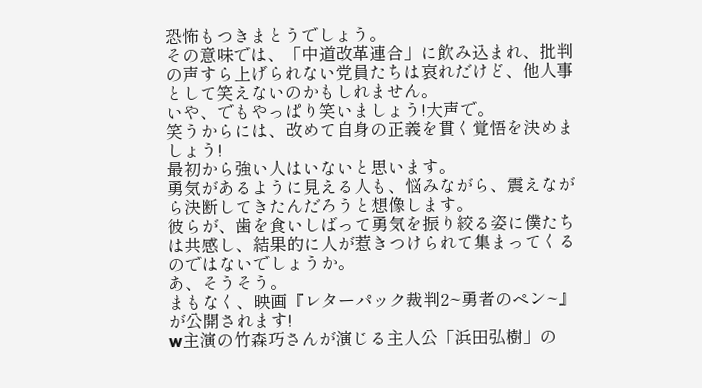恐怖もつきまとうでしょう。
その意味では、「中道改革連合」に飲み込まれ、批判の声すら上げられない党員たちは哀れだけど、他人事として笑えないのかもしれません。
いや、でもやっぱり笑いましょう!大声で。
笑うからには、改めて自身の正義を貫く覚悟を決めましょう!
最初から強い人はいないと思います。
勇気があるように見える人も、悩みながら、震えながら決断してきたんだろうと想像します。
彼らが、歯を食いしばって勇気を振り絞る姿に僕たちは共感し、結果的に人が惹きつけられて集まってくるのではないでしょうか。
あ、そうそう。
まもなく、映画『レターパック裁判2~勇者のペン~』が公開されます!
w主演の竹森巧さんが演じる主人公「浜田弘樹」の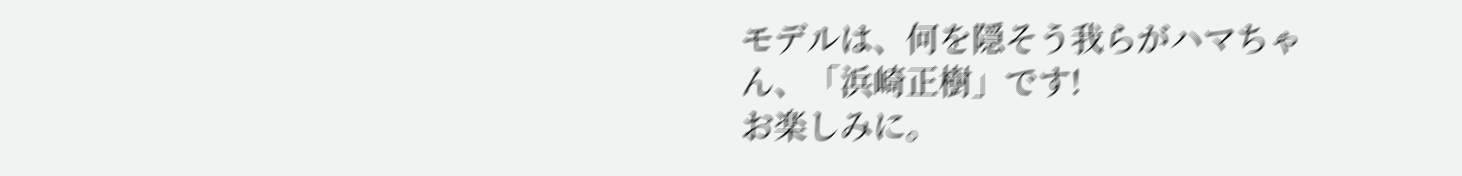モデルは、何を隠そう我らがハマちゃん、「浜崎正樹」です!
お楽しみに。